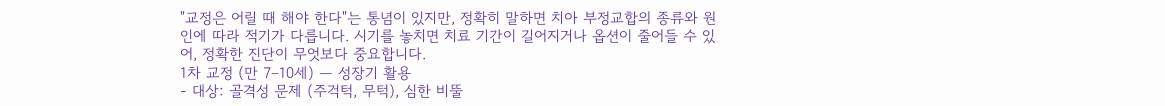"교정은 어릴 때 해야 한다"는 통념이 있지만, 정확히 말하면 치아 부정교합의 종류와 원인에 따라 적기가 다릅니다. 시기를 놓치면 치료 기간이 길어지거나 옵션이 줄어들 수 있어, 정확한 진단이 무엇보다 중요합니다.
1차 교정 (만 7–10세) — 성장기 활용
- 대상: 골격성 문제 (주걱턱, 무턱), 심한 비뚤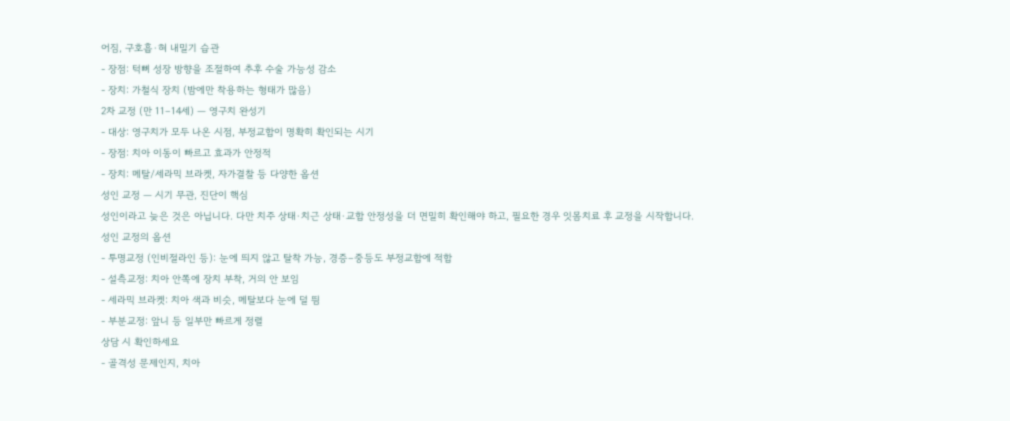어짐, 구호흡·혀 내밀기 습관
- 장점: 턱뼈 성장 방향을 조절하여 추후 수술 가능성 감소
- 장치: 가철식 장치 (밤에만 착용하는 형태가 많음)
2차 교정 (만 11–14세) — 영구치 완성기
- 대상: 영구치가 모두 나온 시점, 부정교합이 명확히 확인되는 시기
- 장점: 치아 이동이 빠르고 효과가 안정적
- 장치: 메탈/세라믹 브라켓, 자가결찰 등 다양한 옵션
성인 교정 — 시기 무관, 진단이 핵심
성인이라고 늦은 것은 아닙니다. 다만 치주 상태·치근 상태·교합 안정성을 더 면밀히 확인해야 하고, 필요한 경우 잇몸치료 후 교정을 시작합니다.
성인 교정의 옵션
- 투명교정 (인비절라인 등): 눈에 띄지 않고 탈착 가능, 경증–중등도 부정교합에 적합
- 설측교정: 치아 안쪽에 장치 부착, 거의 안 보임
- 세라믹 브라켓: 치아 색과 비슷, 메탈보다 눈에 덜 띔
- 부분교정: 앞니 등 일부만 빠르게 정렬
상담 시 확인하세요
- 골격성 문제인지, 치아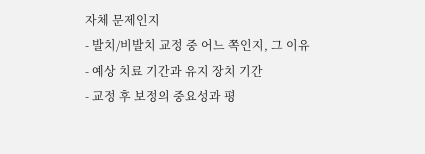자체 문제인지
- 발치/비발치 교정 중 어느 쪽인지, 그 이유
- 예상 치료 기간과 유지 장치 기간
- 교정 후 보정의 중요성과 평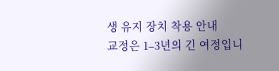생 유지 장치 착용 안내
교정은 1–3년의 긴 여정입니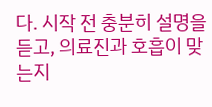다. 시작 전 충분히 설명을 듣고, 의료진과 호흡이 맞는지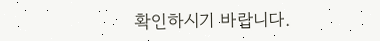확인하시기 바랍니다.